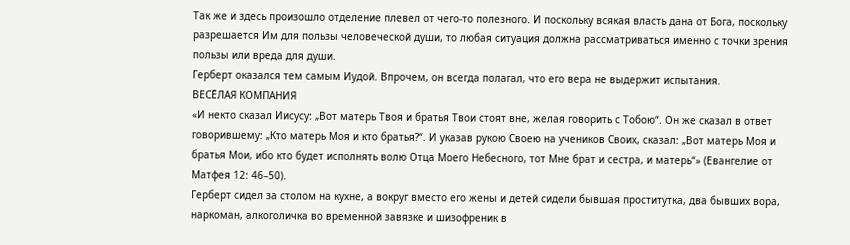Так же и здесь произошло отделение плевел от чего-то полезного. И поскольку всякая власть дана от Бога, поскольку разрешается Им для пользы человеческой души, то любая ситуация должна рассматриваться именно с точки зрения пользы или вреда для души.
Герберт оказался тем самым Иудой. Впрочем, он всегда полагал, что его вера не выдержит испытания.
ВЕСЁЛАЯ КОМПАНИЯ
«И некто сказал Иисусу: „Вот матерь Твоя и братья Твои стоят вне, желая говорить с Тобою“. Он же сказал в ответ говорившему: „Кто матерь Моя и кто братья?“. И указав рукою Своею на учеников Своих, сказал: „Вот матерь Моя и братья Мои, ибо кто будет исполнять волю Отца Моего Небесного, тот Мне брат и сестра, и матерь“» (Евангелие от Матфея 12: 46–50).
Герберт сидел за столом на кухне, а вокруг вместо его жены и детей сидели бывшая проститутка, два бывших вора, наркоман, алкоголичка во временной завязке и шизофреник в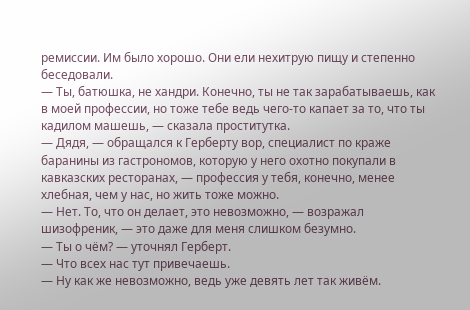ремиссии. Им было хорошо. Они ели нехитрую пищу и степенно беседовали.
— Ты, батюшка, не хандри. Конечно, ты не так зарабатываешь, как в моей профессии, но тоже тебе ведь чего-то капает за то, что ты кадилом машешь, — сказала проститутка.
— Дядя, — обращался к Герберту вор, специалист по краже баранины из гастрономов, которую у него охотно покупали в кавказских ресторанах, — профессия у тебя, конечно, менее хлебная, чем у нас, но жить тоже можно.
— Нет. То, что он делает, это невозможно, — возражал шизофреник, — это даже для меня слишком безумно.
— Ты о чём? — уточнял Герберт.
— Что всех нас тут привечаешь.
— Ну как же невозможно, ведь уже девять лет так живём.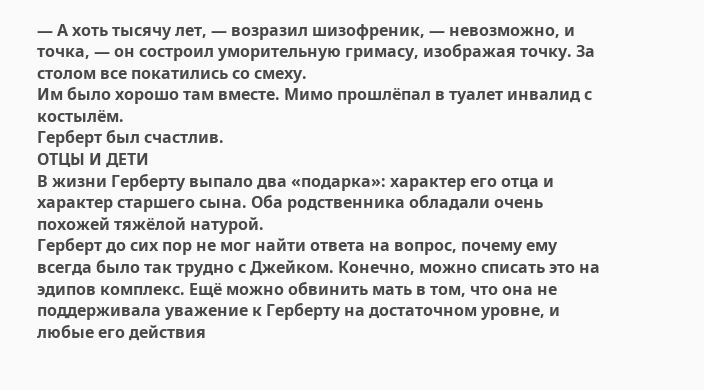— А хоть тысячу лет, — возразил шизофреник, — невозможно, и точка, — он состроил уморительную гримасу, изображая точку. За столом все покатились со смеху.
Им было хорошо там вместе. Мимо прошлёпал в туалет инвалид с костылём.
Герберт был счастлив.
ОТЦЫ И ДЕТИ
В жизни Герберту выпало два «подарка»: характер его отца и характер старшего сына. Оба родственника обладали очень похожей тяжёлой натурой.
Герберт до сих пор не мог найти ответа на вопрос, почему ему всегда было так трудно с Джейком. Конечно, можно списать это на эдипов комплекс. Ещё можно обвинить мать в том, что она не поддерживала уважение к Герберту на достаточном уровне, и любые его действия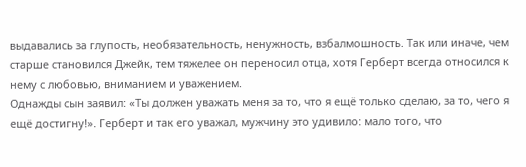выдавались за глупость, необязательность, ненужность, взбалмошность. Так или иначе, чем старше становился Джейк, тем тяжелее он переносил отца, хотя Герберт всегда относился к нему с любовью, вниманием и уважением.
Однажды сын заявил: «Ты должен уважать меня за то, что я ещё только сделаю, за то, чего я ещё достигну!». Герберт и так его уважал, мужчину это удивило: мало того, что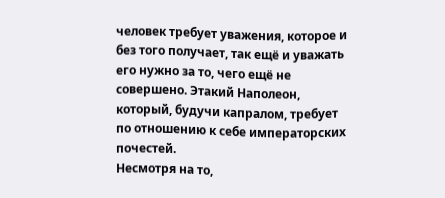человек требует уважения, которое и без того получает, так ещё и уважать его нужно за то, чего ещё не совершено. Этакий Наполеон, который, будучи капралом, требует по отношению к себе императорских почестей.
Несмотря на то,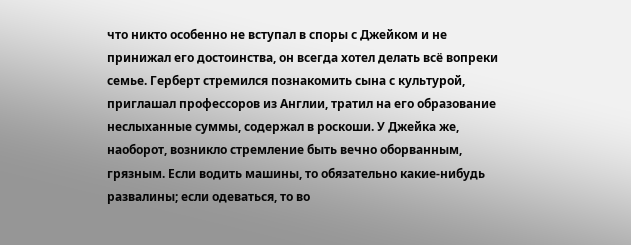что никто особенно не вступал в споры с Джейком и не принижал его достоинства, он всегда хотел делать всё вопреки семье. Герберт стремился познакомить сына с культурой, приглашал профессоров из Англии, тратил на его образование неслыханные суммы, содержал в роскоши. У Джейка же, наоборот, возникло стремление быть вечно оборванным, грязным. Если водить машины, то обязательно какие-нибудь развалины; если одеваться, то во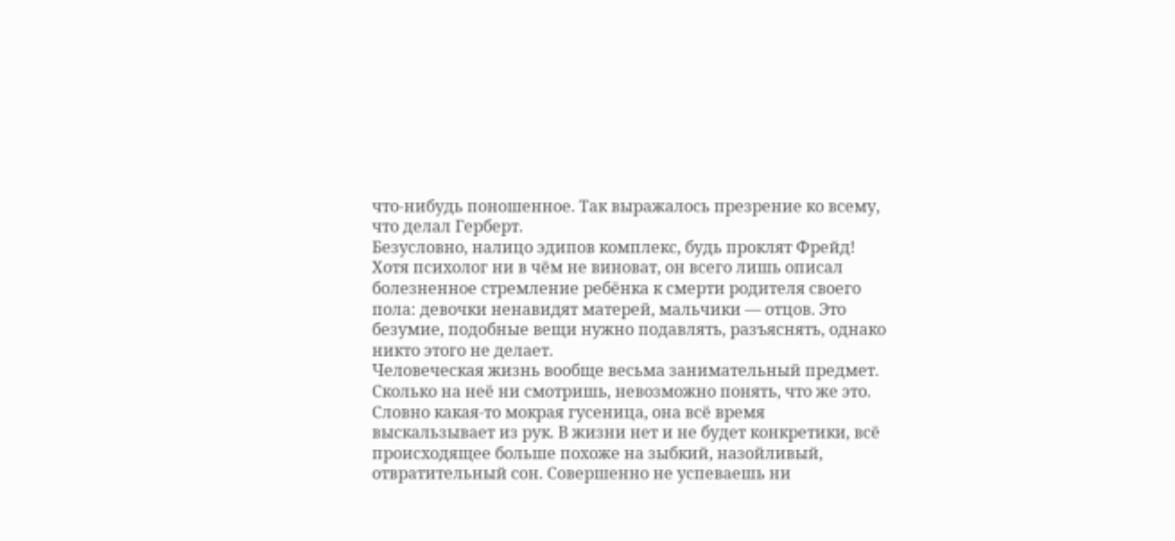что-нибудь поношенное. Так выражалось презрение ко всему, что делал Герберт.
Безусловно, налицо эдипов комплекс, будь проклят Фрейд! Хотя психолог ни в чём не виноват, он всего лишь описал болезненное стремление ребёнка к смерти родителя своего пола: девочки ненавидят матерей, мальчики — отцов. Это безумие, подобные вещи нужно подавлять, разъяснять, однако никто этого не делает.
Человеческая жизнь вообще весьма занимательный предмет. Сколько на неё ни смотришь, невозможно понять, что же это. Словно какая-то мокрая гусеница, она всё время выскальзывает из рук. В жизни нет и не будет конкретики, всё происходящее больше похоже на зыбкий, назойливый, отвратительный сон. Совершенно не успеваешь ни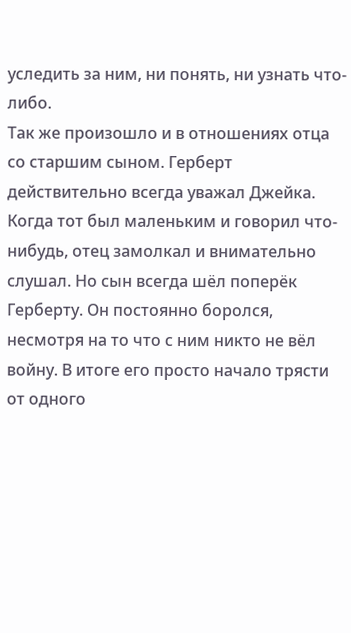уследить за ним, ни понять, ни узнать что-либо.
Так же произошло и в отношениях отца со старшим сыном. Герберт действительно всегда уважал Джейка. Когда тот был маленьким и говорил что-нибудь, отец замолкал и внимательно слушал. Но сын всегда шёл поперёк Герберту. Он постоянно боролся, несмотря на то что с ним никто не вёл войну. В итоге его просто начало трясти от одного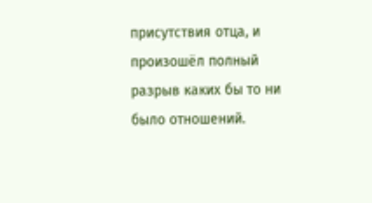присутствия отца, и произошёл полный разрыв каких бы то ни было отношений.